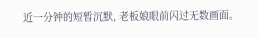近一分钟的短暂沉默, 老板娘眼前闪过无数画面。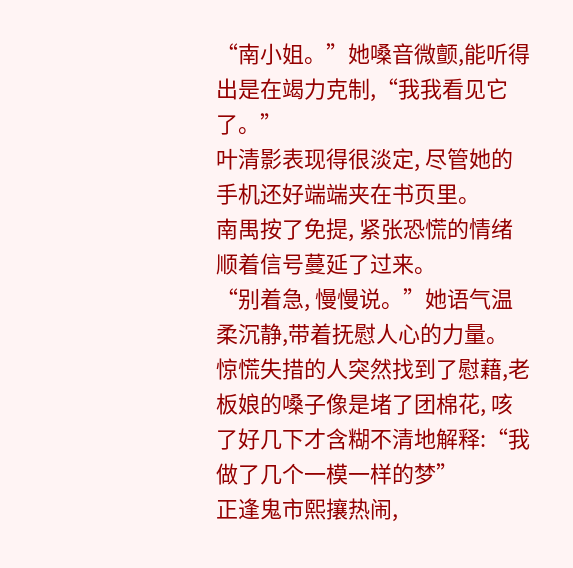“南小姐。”她嗓音微颤,能听得出是在竭力克制,“我我看见它了。”
叶清影表现得很淡定, 尽管她的手机还好端端夹在书页里。
南禺按了免提, 紧张恐慌的情绪顺着信号蔓延了过来。
“别着急, 慢慢说。”她语气温柔沉静,带着抚慰人心的力量。
惊慌失措的人突然找到了慰藉,老板娘的嗓子像是堵了团棉花, 咳了好几下才含糊不清地解释:“我做了几个一模一样的梦”
正逢鬼市熙攘热闹,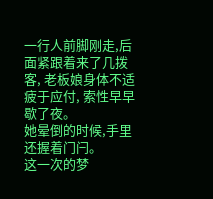一行人前脚刚走,后面紧跟着来了几拨客, 老板娘身体不适疲于应付, 索性早早歇了夜。
她晕倒的时候,手里还握着门闩。
这一次的梦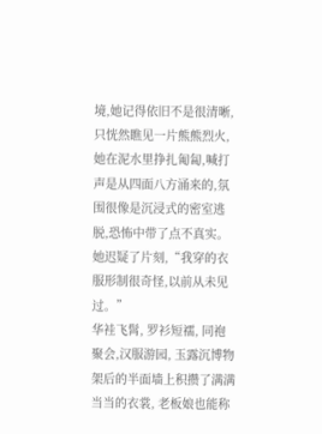境,她记得依旧不是很清晰, 只恍然瞧见一片熊熊烈火, 她在泥水里挣扎匍匐,喊打声是从四面八方涌来的,氛围很像是沉浸式的密室逃脱,恐怖中带了点不真实。
她迟疑了片刻,“我穿的衣服形制很奇怪,以前从未见过。”
华袿飞髾, 罗衫短襦, 同袍聚会,汉服游园, 玉露沉博物架后的半面墙上积攒了满满当当的衣裳, 老板娘也能称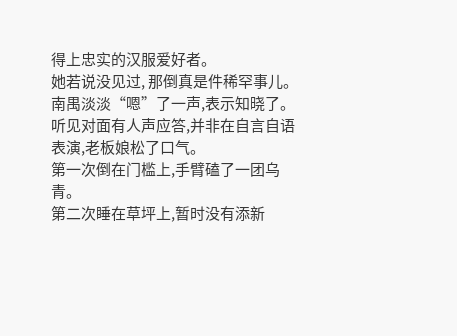得上忠实的汉服爱好者。
她若说没见过, 那倒真是件稀罕事儿。
南禺淡淡“嗯”了一声,表示知晓了。
听见对面有人声应答,并非在自言自语表演,老板娘松了口气。
第一次倒在门槛上,手臂磕了一团乌青。
第二次睡在草坪上,暂时没有添新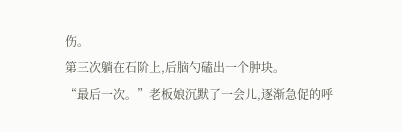伤。
第三次躺在石阶上,后脑勺磕出一个肿块。
“最后一次。”老板娘沉默了一会儿,逐渐急促的呼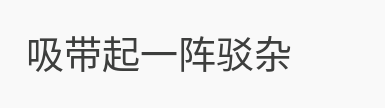吸带起一阵驳杂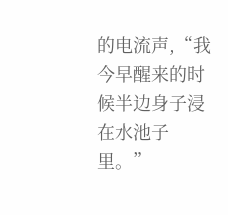的电流声,“我今早醒来的时候半边身子浸在水池子里。”